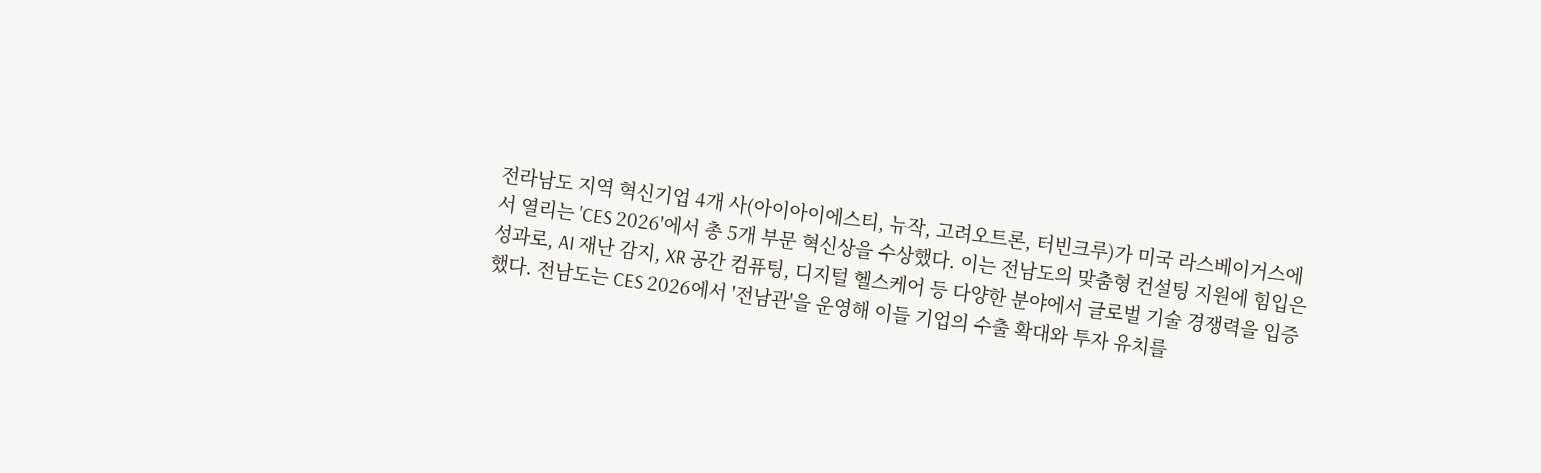전라남도 지역 혁신기업 4개 사(아이아이에스티, 뉴작, 고려오트론, 터빈크루)가 미국 라스베이거스에서 열리는 'CES 2026'에서 총 5개 부문 혁신상을 수상했다. 이는 전남도의 맞춤형 컨설팅 지원에 힘입은 성과로, AI 재난 감지, XR 공간 컴퓨팅, 디지털 헬스케어 등 다양한 분야에서 글로벌 기술 경쟁력을 입증했다. 전남도는 CES 2026에서 '전남관'을 운영해 이들 기업의 수출 확대와 투자 유치를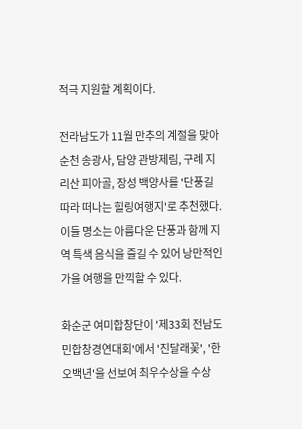적극 지원할 계획이다.

전라남도가 11월 만추의 계절을 맞아 순천 송광사, 담양 관방제림, 구례 지리산 피아골, 장성 백양사를 '단풍길 따라 떠나는 힐링여행지'로 추천했다. 이들 명소는 아름다운 단풍과 함께 지역 특색 음식을 즐길 수 있어 낭만적인 가을 여행을 만끽할 수 있다.

화순군 여미합창단이 '제33회 전남도민합창경연대회'에서 '진달래꽃', '한오백년'을 선보여 최우수상을 수상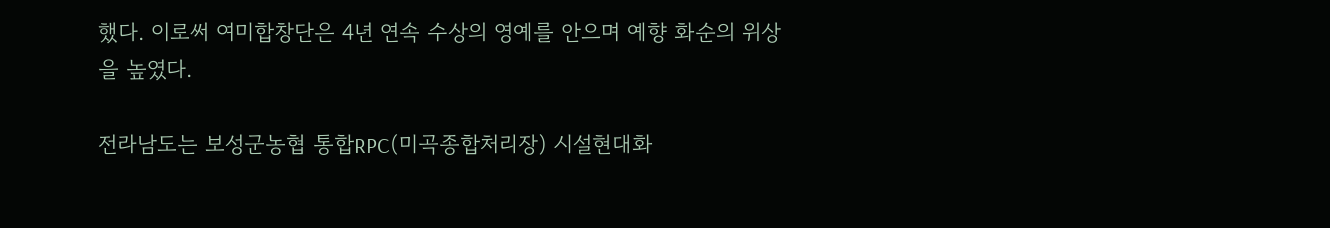했다. 이로써 여미합창단은 4년 연속 수상의 영예를 안으며 예향 화순의 위상을 높였다.

전라남도는 보성군농협 통합RPC(미곡종합처리장) 시설현대화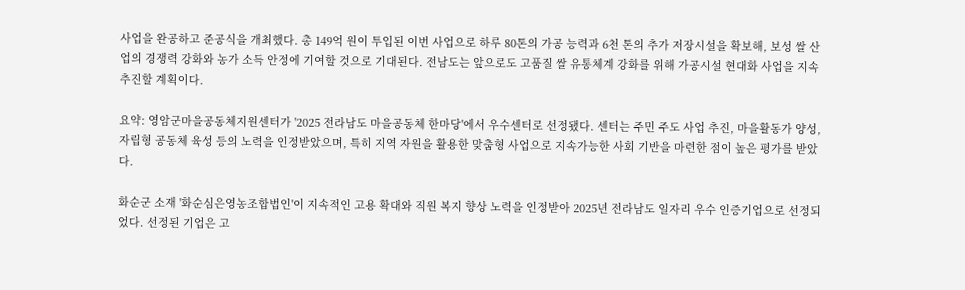사업을 완공하고 준공식을 개최했다. 총 149억 원이 투입된 이번 사업으로 하루 80톤의 가공 능력과 6천 톤의 추가 저장시설을 확보해, 보성 쌀 산업의 경쟁력 강화와 농가 소득 안정에 기여할 것으로 기대된다. 전남도는 앞으로도 고품질 쌀 유통체계 강화를 위해 가공시설 현대화 사업을 지속 추진할 계획이다.

요약: 영암군마을공동체지원센터가 '2025 전라남도 마을공동체 한마당'에서 우수센터로 선정됐다. 센터는 주민 주도 사업 추진, 마을활동가 양성, 자립형 공동체 육성 등의 노력을 인정받았으며, 특히 지역 자원을 활용한 맞춤형 사업으로 지속가능한 사회 기반을 마련한 점이 높은 평가를 받았다.

화순군 소재 '화순심은영농조합법인'이 지속적인 고용 확대와 직원 복지 향상 노력을 인정받아 2025년 전라남도 일자리 우수 인증기업으로 선정되었다. 선정된 기업은 고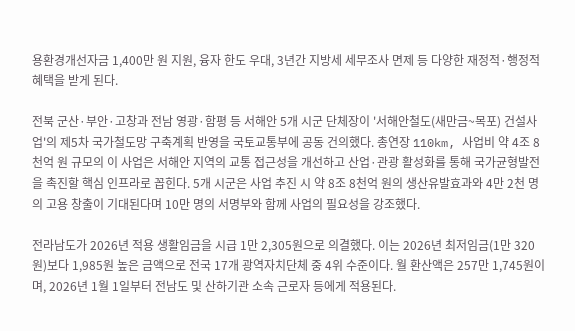용환경개선자금 1,400만 원 지원, 융자 한도 우대, 3년간 지방세 세무조사 면제 등 다양한 재정적·행정적 혜택을 받게 된다.

전북 군산·부안·고창과 전남 영광·함평 등 서해안 5개 시군 단체장이 '서해안철도(새만금~목포) 건설사업'의 제5차 국가철도망 구축계획 반영을 국토교통부에 공동 건의했다. 총연장 110km, 사업비 약 4조 8천억 원 규모의 이 사업은 서해안 지역의 교통 접근성을 개선하고 산업·관광 활성화를 통해 국가균형발전을 촉진할 핵심 인프라로 꼽힌다. 5개 시군은 사업 추진 시 약 8조 8천억 원의 생산유발효과와 4만 2천 명의 고용 창출이 기대된다며 10만 명의 서명부와 함께 사업의 필요성을 강조했다.

전라남도가 2026년 적용 생활임금을 시급 1만 2,305원으로 의결했다. 이는 2026년 최저임금(1만 320원)보다 1,985원 높은 금액으로 전국 17개 광역자치단체 중 4위 수준이다. 월 환산액은 257만 1,745원이며, 2026년 1월 1일부터 전남도 및 산하기관 소속 근로자 등에게 적용된다.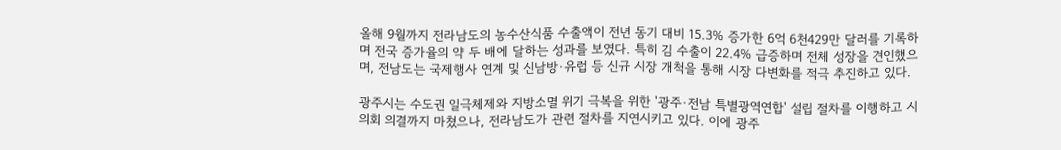올해 9월까지 전라남도의 농수산식품 수출액이 전년 동기 대비 15.3% 증가한 6억 6천429만 달러를 기록하며 전국 증가율의 약 두 배에 달하는 성과를 보였다. 특히 김 수출이 22.4% 급증하며 전체 성장을 견인했으며, 전남도는 국제행사 연계 및 신남방·유럽 등 신규 시장 개척을 통해 시장 다변화를 적극 추진하고 있다.

광주시는 수도권 일극체제와 지방소멸 위기 극복을 위한 '광주·전남 특별광역연합' 설립 절차를 이행하고 시의회 의결까지 마쳤으나, 전라남도가 관련 절차를 지연시키고 있다. 이에 광주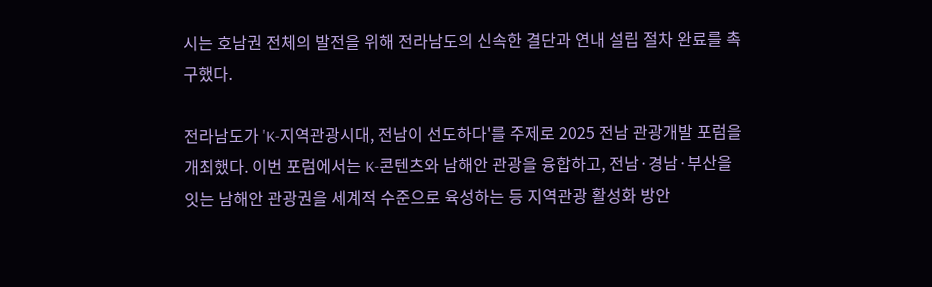시는 호남권 전체의 발전을 위해 전라남도의 신속한 결단과 연내 설립 절차 완료를 촉구했다.

전라남도가 'K-지역관광시대, 전남이 선도하다'를 주제로 2025 전남 관광개발 포럼을 개최했다. 이번 포럼에서는 K-콘텐츠와 남해안 관광을 융합하고, 전남·경남·부산을 잇는 남해안 관광권을 세계적 수준으로 육성하는 등 지역관광 활성화 방안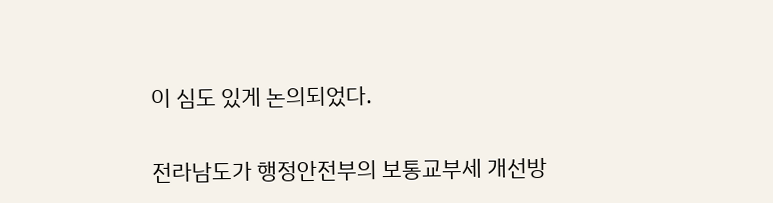이 심도 있게 논의되었다.

전라남도가 행정안전부의 보통교부세 개선방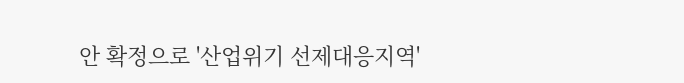안 확정으로 '산업위기 선제대응지역'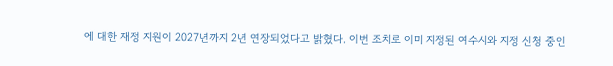에 대한 재정 지원이 2027년까지 2년 연장되었다고 밝혔다. 이번 조치로 이미 지정된 여수시와 지정 신청 중인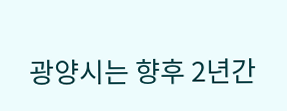광양시는 향후 2년간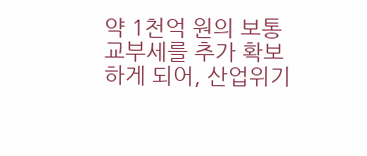약 1천억 원의 보통교부세를 추가 확보하게 되어, 산업위기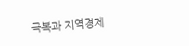극복과 지역경제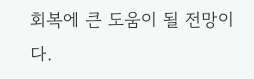회복에 큰 도움이 될 전망이다.